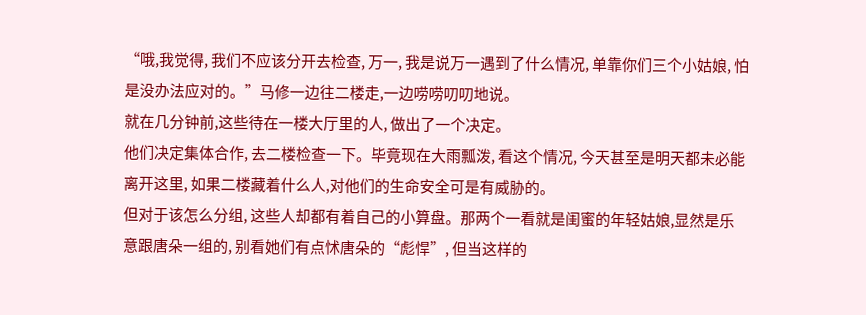“哦,我觉得, 我们不应该分开去检查, 万一, 我是说万一遇到了什么情况, 单靠你们三个小姑娘, 怕是没办法应对的。”马修一边往二楼走,一边唠唠叨叨地说。
就在几分钟前,这些待在一楼大厅里的人, 做出了一个决定。
他们决定集体合作, 去二楼检查一下。毕竟现在大雨瓢泼, 看这个情况, 今天甚至是明天都未必能离开这里, 如果二楼藏着什么人,对他们的生命安全可是有威胁的。
但对于该怎么分组, 这些人却都有着自己的小算盘。那两个一看就是闺蜜的年轻姑娘,显然是乐意跟唐朵一组的, 别看她们有点怵唐朵的“彪悍”, 但当这样的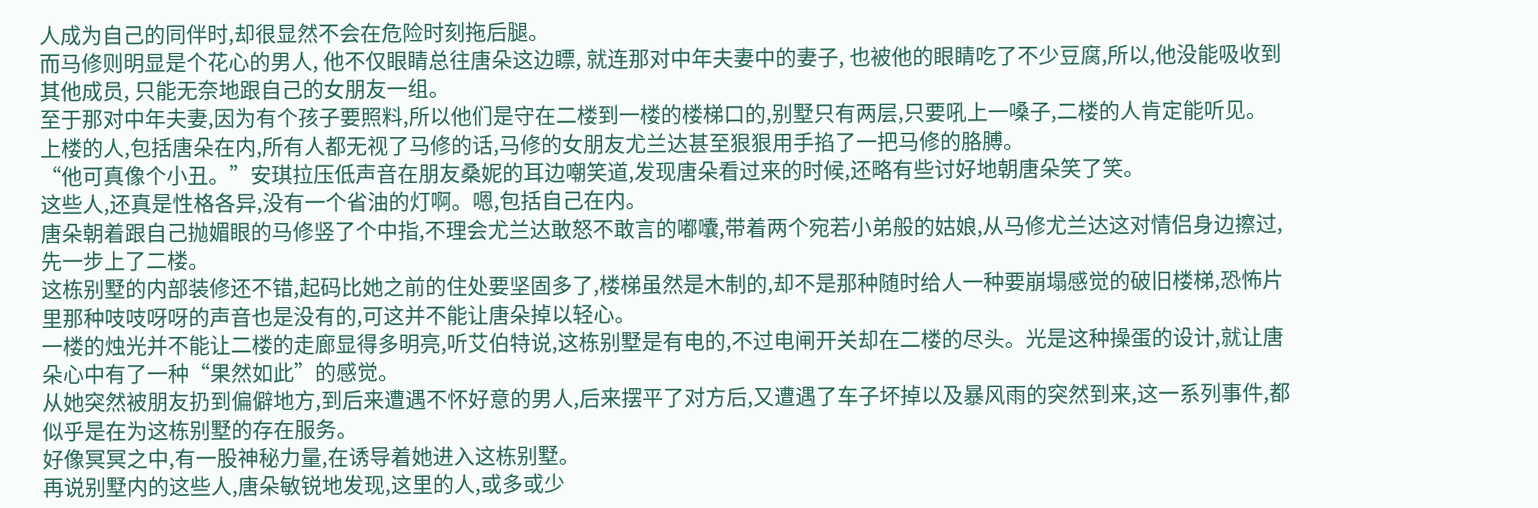人成为自己的同伴时,却很显然不会在危险时刻拖后腿。
而马修则明显是个花心的男人, 他不仅眼睛总往唐朵这边瞟, 就连那对中年夫妻中的妻子, 也被他的眼睛吃了不少豆腐,所以,他没能吸收到其他成员, 只能无奈地跟自己的女朋友一组。
至于那对中年夫妻,因为有个孩子要照料,所以他们是守在二楼到一楼的楼梯口的,别墅只有两层,只要吼上一嗓子,二楼的人肯定能听见。
上楼的人,包括唐朵在内,所有人都无视了马修的话,马修的女朋友尤兰达甚至狠狠用手掐了一把马修的胳膊。
“他可真像个小丑。”安琪拉压低声音在朋友桑妮的耳边嘲笑道,发现唐朵看过来的时候,还略有些讨好地朝唐朵笑了笑。
这些人,还真是性格各异,没有一个省油的灯啊。嗯,包括自己在内。
唐朵朝着跟自己抛媚眼的马修竖了个中指,不理会尤兰达敢怒不敢言的嘟囔,带着两个宛若小弟般的姑娘,从马修尤兰达这对情侣身边擦过,先一步上了二楼。
这栋别墅的内部装修还不错,起码比她之前的住处要坚固多了,楼梯虽然是木制的,却不是那种随时给人一种要崩塌感觉的破旧楼梯,恐怖片里那种吱吱呀呀的声音也是没有的,可这并不能让唐朵掉以轻心。
一楼的烛光并不能让二楼的走廊显得多明亮,听艾伯特说,这栋别墅是有电的,不过电闸开关却在二楼的尽头。光是这种操蛋的设计,就让唐朵心中有了一种“果然如此”的感觉。
从她突然被朋友扔到偏僻地方,到后来遭遇不怀好意的男人,后来摆平了对方后,又遭遇了车子坏掉以及暴风雨的突然到来,这一系列事件,都似乎是在为这栋别墅的存在服务。
好像冥冥之中,有一股神秘力量,在诱导着她进入这栋别墅。
再说别墅内的这些人,唐朵敏锐地发现,这里的人,或多或少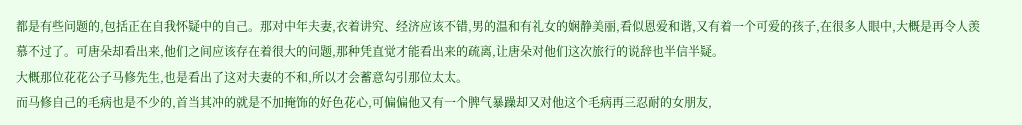都是有些问题的,包括正在自我怀疑中的自己。那对中年夫妻,衣着讲究、经济应该不错,男的温和有礼女的娴静美丽,看似恩爱和谐,又有着一个可爱的孩子,在很多人眼中,大概是再令人羡慕不过了。可唐朵却看出来,他们之间应该存在着很大的问题,那种凭直觉才能看出来的疏离,让唐朵对他们这次旅行的说辞也半信半疑。
大概那位花花公子马修先生,也是看出了这对夫妻的不和,所以才会蓄意勾引那位太太。
而马修自己的毛病也是不少的,首当其冲的就是不加掩饰的好色花心,可偏偏他又有一个脾气暴躁却又对他这个毛病再三忍耐的女朋友,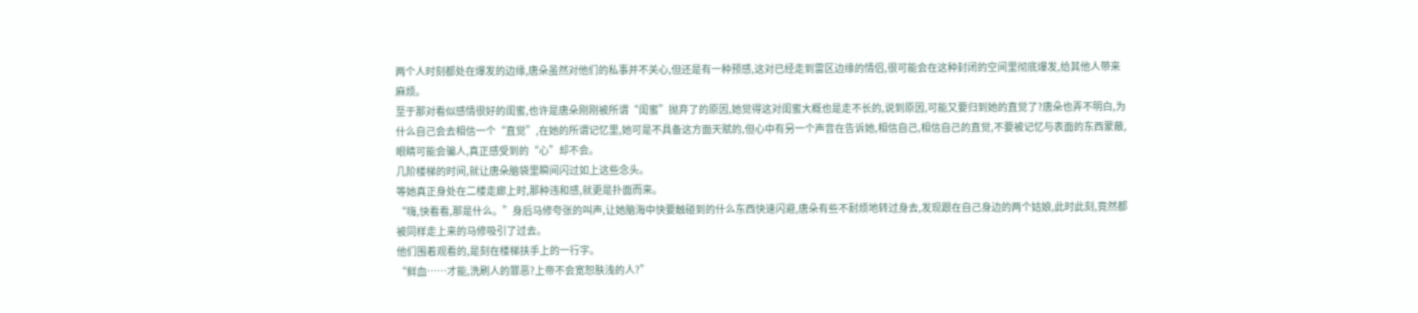两个人时刻都处在爆发的边缘,唐朵虽然对他们的私事并不关心,但还是有一种预感,这对已经走到雷区边缘的情侣,很可能会在这种封闭的空间里彻底爆发,给其他人带来麻烦。
至于那对看似感情很好的闺蜜,也许是唐朵刚刚被所谓“闺蜜”抛弃了的原因,她觉得这对闺蜜大概也是走不长的,说到原因,可能又要归到她的直觉了?唐朵也弄不明白,为什么自己会去相信一个“直觉”,在她的所谓记忆里,她可是不具备这方面天赋的,但心中有另一个声音在告诉她,相信自己,相信自己的直觉,不要被记忆与表面的东西蒙蔽,眼睛可能会骗人,真正感受到的“心”却不会。
几阶楼梯的时间,就让唐朵脑袋里瞬间闪过如上这些念头。
等她真正身处在二楼走廊上时,那种违和感,就更是扑面而来。
“嗨,快看看,那是什么。”身后马修夸张的叫声,让她脑海中快要触碰到的什么东西快速闪避,唐朵有些不耐烦地转过身去,发现跟在自己身边的两个姑娘,此时此刻,竟然都被同样走上来的马修吸引了过去。
他们围着观看的,是刻在楼梯扶手上的一行字。
“鲜血……才能,洗刷人的罪恶?上帝不会宽恕肤浅的人?”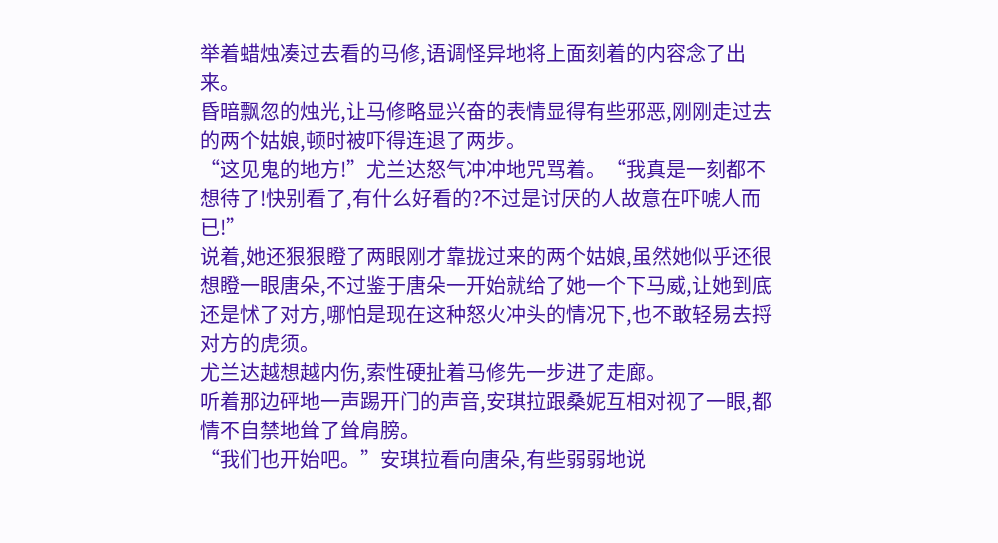举着蜡烛凑过去看的马修,语调怪异地将上面刻着的内容念了出来。
昏暗飘忽的烛光,让马修略显兴奋的表情显得有些邪恶,刚刚走过去的两个姑娘,顿时被吓得连退了两步。
“这见鬼的地方!”尤兰达怒气冲冲地咒骂着。“我真是一刻都不想待了!快别看了,有什么好看的?不过是讨厌的人故意在吓唬人而已!”
说着,她还狠狠瞪了两眼刚才靠拢过来的两个姑娘,虽然她似乎还很想瞪一眼唐朵,不过鉴于唐朵一开始就给了她一个下马威,让她到底还是怵了对方,哪怕是现在这种怒火冲头的情况下,也不敢轻易去捋对方的虎须。
尤兰达越想越内伤,索性硬扯着马修先一步进了走廊。
听着那边砰地一声踢开门的声音,安琪拉跟桑妮互相对视了一眼,都情不自禁地耸了耸肩膀。
“我们也开始吧。”安琪拉看向唐朵,有些弱弱地说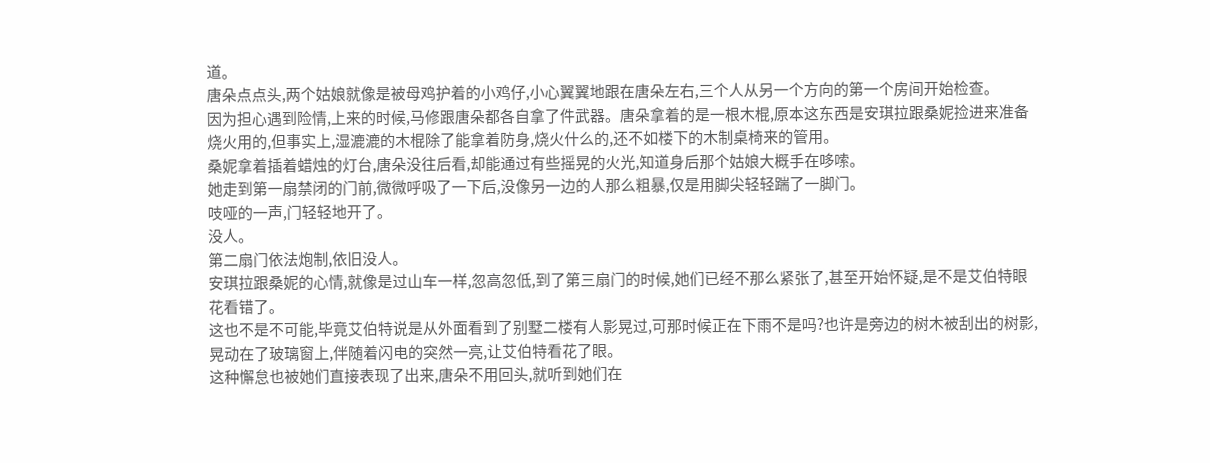道。
唐朵点点头,两个姑娘就像是被母鸡护着的小鸡仔,小心翼翼地跟在唐朵左右,三个人从另一个方向的第一个房间开始检查。
因为担心遇到险情,上来的时候,马修跟唐朵都各自拿了件武器。唐朵拿着的是一根木棍,原本这东西是安琪拉跟桑妮捡进来准备烧火用的,但事实上,湿漉漉的木棍除了能拿着防身,烧火什么的,还不如楼下的木制桌椅来的管用。
桑妮拿着插着蜡烛的灯台,唐朵没往后看,却能通过有些摇晃的火光,知道身后那个姑娘大概手在哆嗦。
她走到第一扇禁闭的门前,微微呼吸了一下后,没像另一边的人那么粗暴,仅是用脚尖轻轻踹了一脚门。
吱哑的一声,门轻轻地开了。
没人。
第二扇门依法炮制,依旧没人。
安琪拉跟桑妮的心情,就像是过山车一样,忽高忽低,到了第三扇门的时候,她们已经不那么紧张了,甚至开始怀疑,是不是艾伯特眼花看错了。
这也不是不可能,毕竟艾伯特说是从外面看到了别墅二楼有人影晃过,可那时候正在下雨不是吗?也许是旁边的树木被刮出的树影,晃动在了玻璃窗上,伴随着闪电的突然一亮,让艾伯特看花了眼。
这种懈怠也被她们直接表现了出来,唐朵不用回头,就听到她们在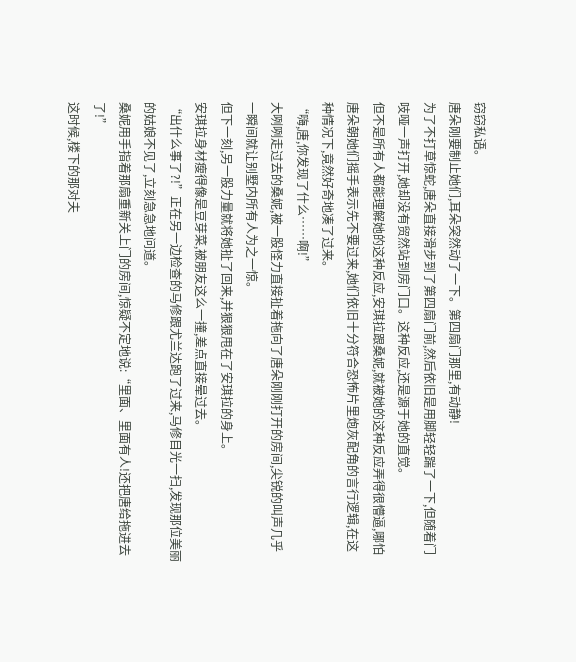窃窃私语。
唐朵刚要制止她们,耳朵突然动了一下。第四扇门那里,有动静!
为了不打草惊蛇,唐朵直接滑步到了第四扇门前,然后依旧是用脚轻轻踹了一下,但随着门吱哑一声打开,她却没有贸然站到房门口。这种反应,还是源于她的直觉。
但不是所有人都能理解她的这种反应,安琪拉跟桑妮,就被她的这种反应弄得很懵逼,哪怕唐朵朝她们摇手表示先不要过来,她们依旧十分符合恐怖片里炮灰配角的言行逻辑,在这种情况下,竟然好奇地凑了过来。
“嗨,唐,你发现了什么……啊!”
大咧咧走过去的桑妮,被一股怪力直接扯着拖向了唐朵刚刚打开的房间,尖锐的叫声几乎一瞬间就让别墅内所有人为之一惊。
但下一刻,另一股力量就将她扯了回来,并狠狠甩在了安琪拉的身上。
安琪拉身材瘦得像是豆芽菜,被朋友这么一撞,差点直接晕过去。
“出什么事了?!”正在另一边检查的马修跟尤兰达跑了过来,马修目光一扫,发现那位美丽的姑娘不见了,立刻急急地问道。
桑妮用手指着那扇重新关上门的房间,惊疑不定地说:“里面、里面有人!还把唐给拖进去了!”
这时候,楼下的那对夫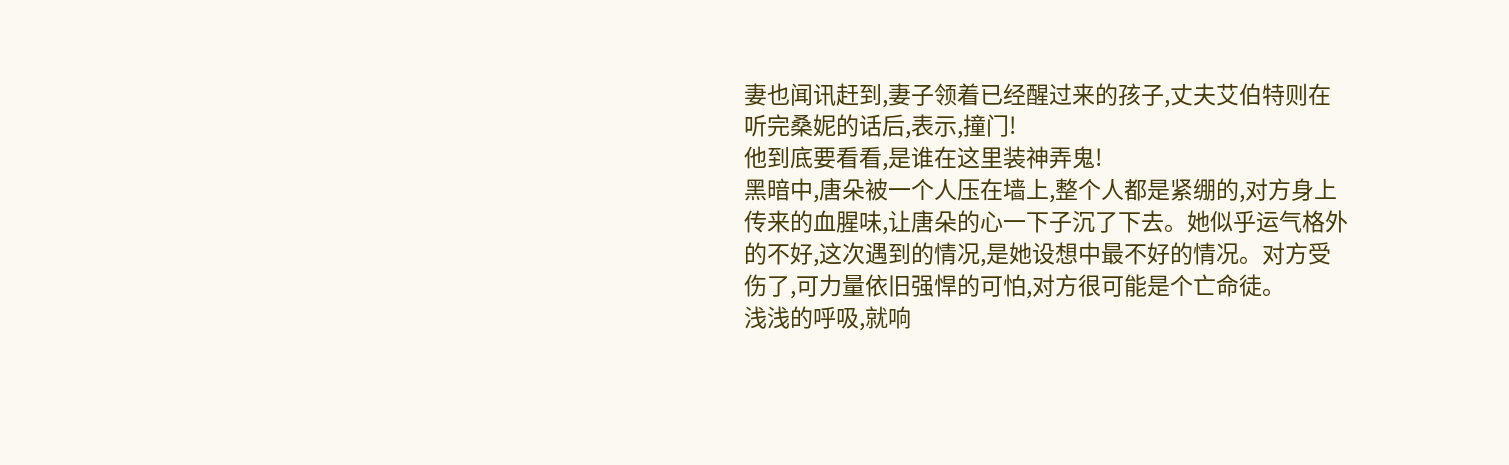妻也闻讯赶到,妻子领着已经醒过来的孩子,丈夫艾伯特则在听完桑妮的话后,表示,撞门!
他到底要看看,是谁在这里装神弄鬼!
黑暗中,唐朵被一个人压在墙上,整个人都是紧绷的,对方身上传来的血腥味,让唐朵的心一下子沉了下去。她似乎运气格外的不好,这次遇到的情况,是她设想中最不好的情况。对方受伤了,可力量依旧强悍的可怕,对方很可能是个亡命徒。
浅浅的呼吸,就响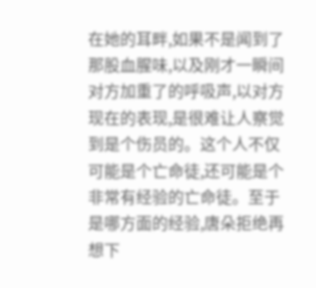在她的耳畔,如果不是闻到了那股血腥味,以及刚才一瞬间对方加重了的呼吸声,以对方现在的表现,是很难让人察觉到是个伤员的。这个人不仅可能是个亡命徒,还可能是个非常有经验的亡命徒。至于是哪方面的经验,唐朵拒绝再想下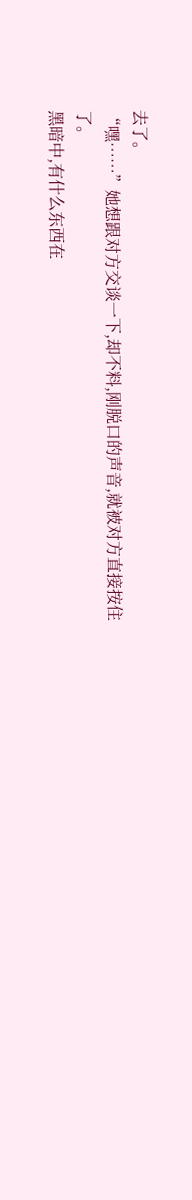去了。
“嘿……”她想跟对方交谈一下,却不料,刚脱口的声音,就被对方直接按住了。
黑暗中,有什么东西在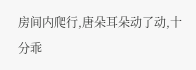房间内爬行,唐朵耳朵动了动,十分乖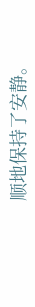顺地保持了安静。